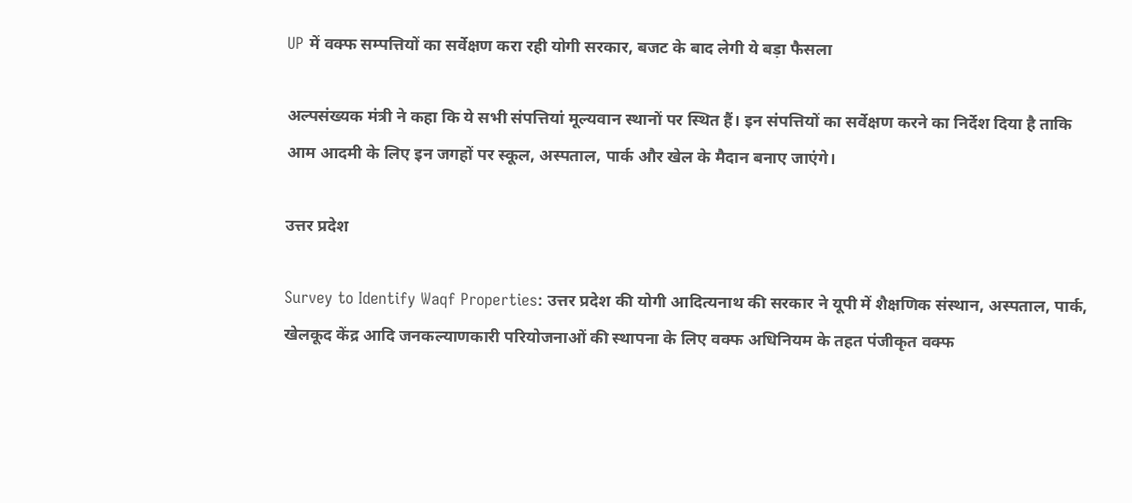UP में वक्फ सम्पत्तियों का सर्वेक्षण करा रही योगी सरकार, बजट के बाद लेगी ये बड़ा फैसला

अल्पसंख्यक मंत्री ने कहा कि ये सभी संपत्तियां मूल्यवान स्थानों पर स्थित हैं। इन संपत्तियों का सर्वेक्षण करने का निर्देश दिया है ताकि आम आदमी के लिए इन जगहों पर स्कूल, अस्पताल, पार्क और खेल के मैदान बनाए जाएंगे।

उत्तर प्रदेश

Survey to Identify Waqf Properties: उत्तर प्रदेश की योगी आदित्यनाथ की सरकार ने यूपी में शैक्षणिक संस्थान, अस्पताल, पार्क, खेलकूद केंद्र आदि जनकल्याणकारी परियोजनाओं की स्थापना के लिए वक्फ अधिनियम के तहत पंजीकृत वक्फ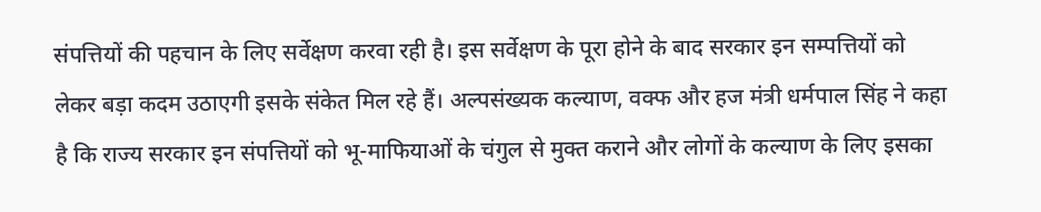संपत्तियों की पहचान के लिए सर्वेक्षण करवा रही है। इस सर्वेक्षण के पूरा होने के बाद सरकार इन सम्पत्तियों को लेकर बड़ा कदम उठाएगी इसके संकेत मिल रहे हैं। अल्पसंख्यक कल्याण, वक्फ और हज मंत्री धर्मपाल सिंह ने कहा है कि राज्य सरकार इन संपत्तियों को भू-माफियाओं के चंगुल से मुक्त कराने और लोगों के कल्याण के लिए इसका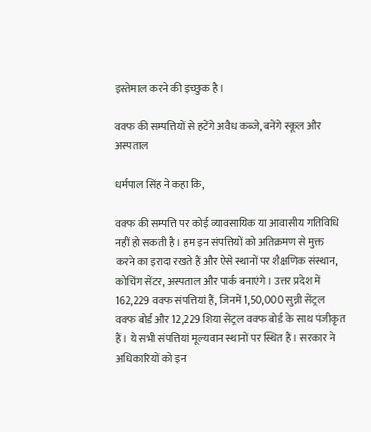इस्तेमाल करने की इच्छुक है।

वक्फ की सम्पत्तियों से हटेंगे अवैध कब्जे, बनेंगे स्कूल और अस्पताल

धर्मपाल सिंह ने कहा कि,

वक्फ की सम्पत्ति पर कोई व्यावसायिक या आवासीय गतिविधि नहीं हो सकती है। हम इन संपत्तियों को अतिक्रमण से मुक्त करने का इरादा रखते हैं और ऐसे स्थानों पर शैक्षणिक संस्थान, कोचिंग सेंटर, अस्पताल और पार्क बनाएंगे। उत्तर प्रदेश में 162,229 वक्फ संपत्तियां हैं, जिनमें 1,50,000 सुन्नी सेंट्रल वक्फ बोर्ड और 12,229 शिया सेंट्रल वक्फ बोर्ड के साथ पंजीकृत हैं। ये सभी संपत्तियां मूल्यवान स्थानों पर स्थित हैं। सरकार ने अधिकारियों को इन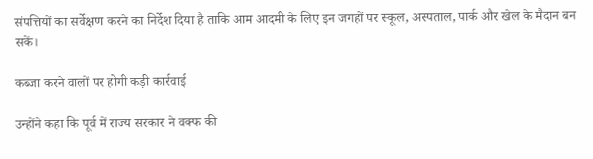संपत्तियों का सर्वेक्षण करने का निर्देश दिया है ताकि आम आदमी के लिए इन जगहों पर स्कूल, अस्पताल, पार्क और खेल के मैदान बन सकें।

कब्जा करने वालों पर होगी कड़ी कार्रवाई

उन्होंने कहा कि पूर्व में राज्य सरकार ने वक्फ की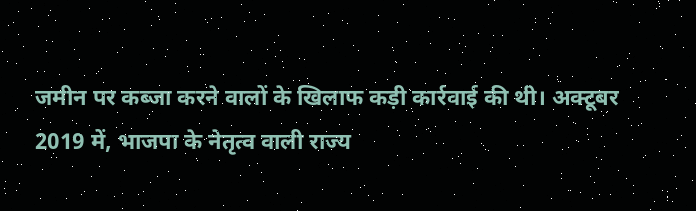जमीन पर कब्जा करने वालों के खिलाफ कड़ी कार्रवाई की थी। अक्टूबर 2019 में, भाजपा के नेतृत्व वाली राज्य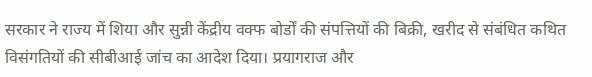सरकार ने राज्य में शिया और सुन्नी केंद्रीय वक्फ बोर्डों की संपत्तियों की बिक्री, खरीद से संबंधित कथित विसंगतियों की सीबीआई जांच का आदेश दिया। प्रयागराज और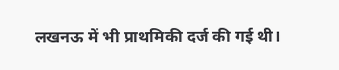लखनऊ में भी प्राथमिकी दर्ज की गई थी।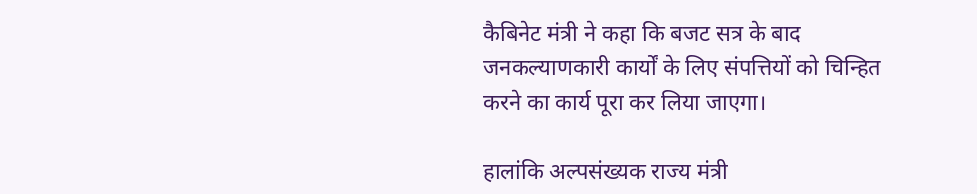कैबिनेट मंत्री ने कहा कि बजट सत्र के बाद जनकल्याणकारी कार्यों के लिए संपत्तियों को चिन्हित करने का कार्य पूरा कर लिया जाएगा।

हालांकि अल्पसंख्यक राज्य मंत्री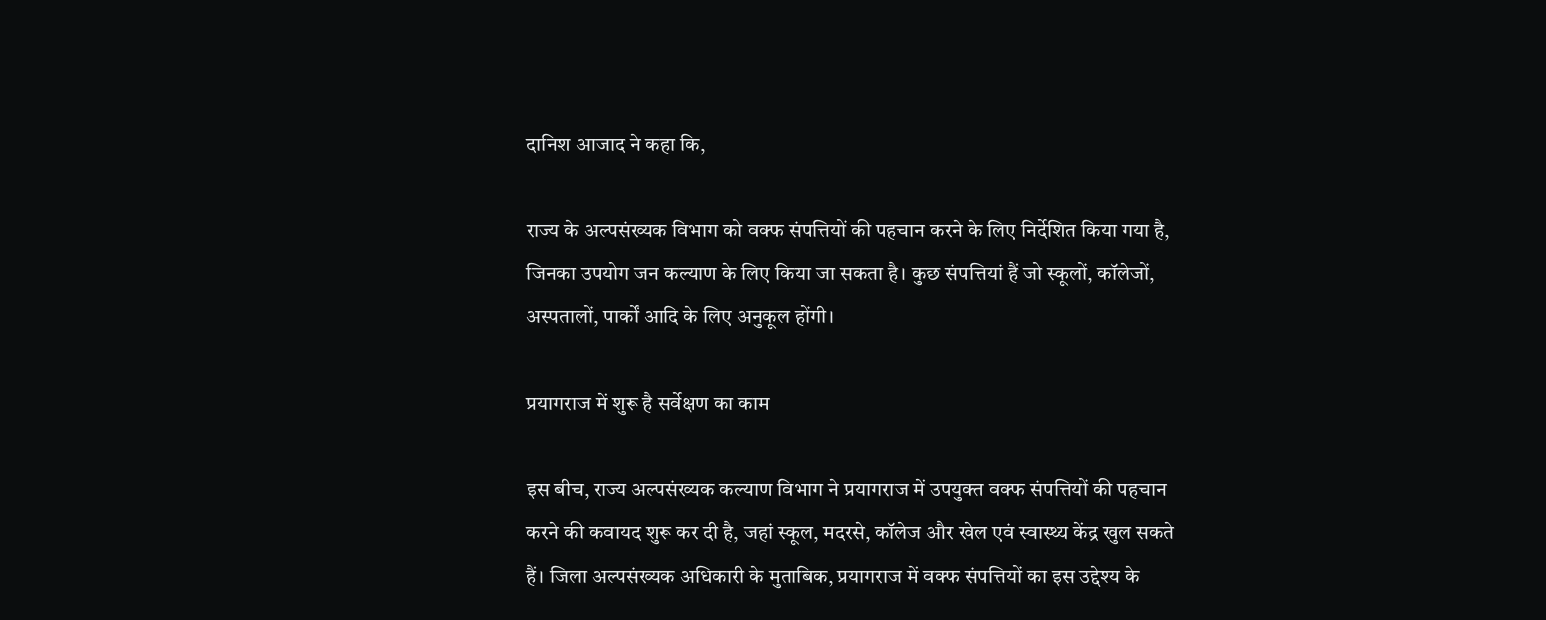दानिश आजाद ने कहा कि,

राज्य के अल्पसंख्यक विभाग को वक्फ संपत्तियों की पहचान करने के लिए निर्देशित किया गया है, जिनका उपयोग जन कल्याण के लिए किया जा सकता है। कुछ संपत्तियां हैं जो स्कूलों, कॉलेजों, अस्पतालों, पार्कों आदि के लिए अनुकूल होंगी।

प्रयागराज में शुरू है सर्वेक्षण का काम

इस बीच, राज्य अल्पसंख्यक कल्याण विभाग ने प्रयागराज में उपयुक्त वक्फ संपत्तियों की पहचान करने की कवायद शुरू कर दी है, जहां स्कूल, मदरसे, कॉलेज और खेल एवं स्वास्थ्य केंद्र खुल सकते हैं। जिला अल्पसंख्यक अधिकारी के मुताबिक, प्रयागराज में वक्फ संपत्तियों का इस उद्देश्य के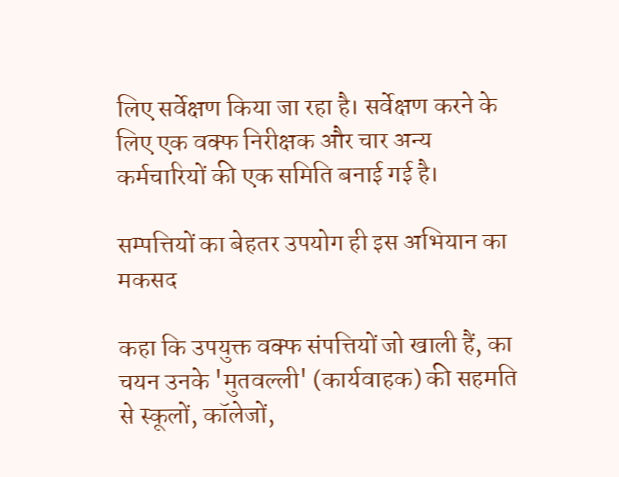लिए सर्वेक्षण किया जा रहा है। सर्वेक्षण करने के लिए एक वक्फ निरीक्षक और चार अन्य कर्मचारियों की एक समिति बनाई गई है।

सम्पत्तियों का बेहतर उपयोग ही इस अभियान का मकसद

कहा कि उपयुक्त वक्फ संपत्तियों जो खाली हैं, का चयन उनके 'मुतवल्ली' (कार्यवाहक) की सहमति से स्कूलों, कॉलेजों,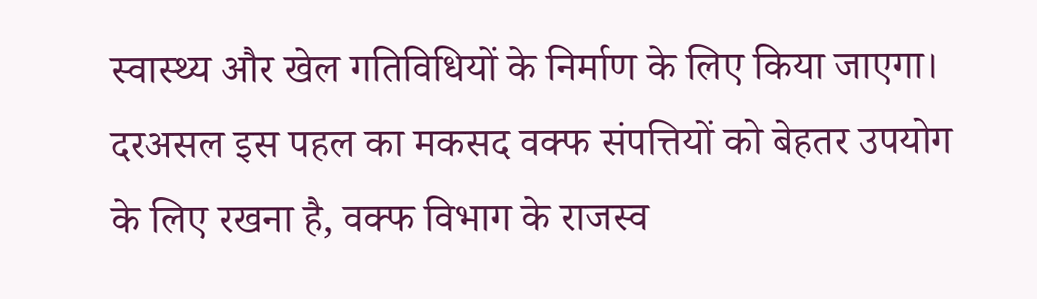स्वास्थ्य और खेल गतिविधियों के निर्माण के लिए किया जाएगा। दरअसल इस पहल का मकसद वक्फ संपत्तियों को बेहतर उपयोग के लिए रखना है, वक्फ विभाग के राजस्व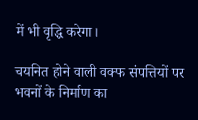में भी वृद्धि करेगा।

चयनित होने वाली वक्फ संपत्तियों पर भवनों के निर्माण का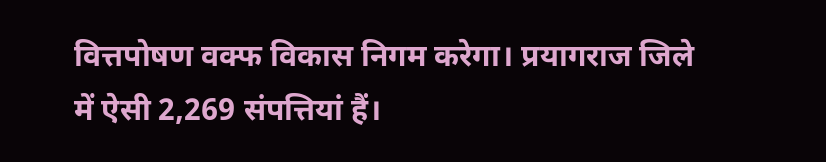वित्तपोषण वक्फ विकास निगम करेगा। प्रयागराज जिले में ऐसी 2,269 संपत्तियां हैं।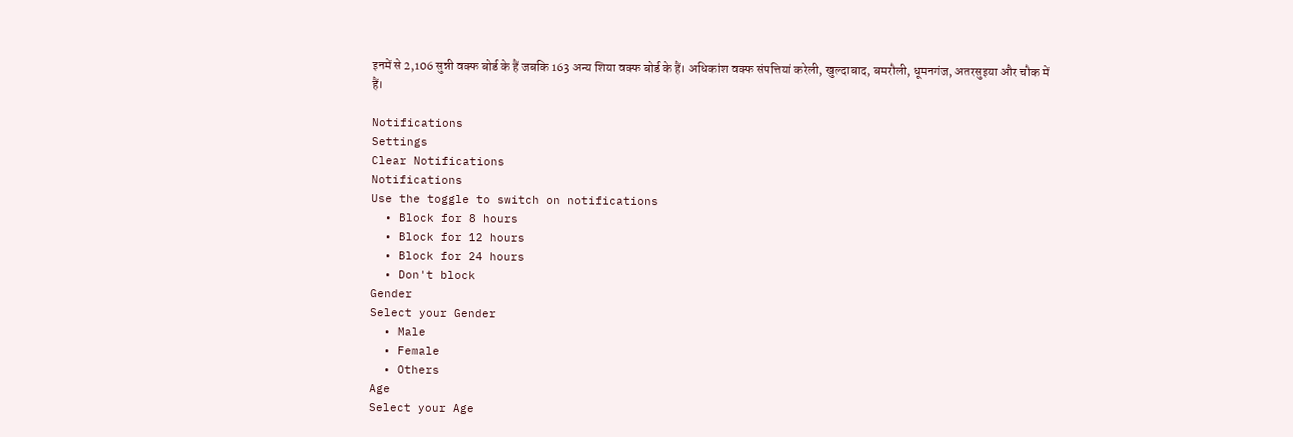इनमें से 2,106 सुन्नी वक्फ बोर्ड के हैं जबकि 163 अन्य शिया वक्फ बोर्ड के हैं। अधिकांश वक्फ संपत्तियां करेली, खुल्दाबाद, बमरौली, धूमनगंज, अतरसुइया और चौक में हैं।

Notifications
Settings
Clear Notifications
Notifications
Use the toggle to switch on notifications
  • Block for 8 hours
  • Block for 12 hours
  • Block for 24 hours
  • Don't block
Gender
Select your Gender
  • Male
  • Female
  • Others
Age
Select your Age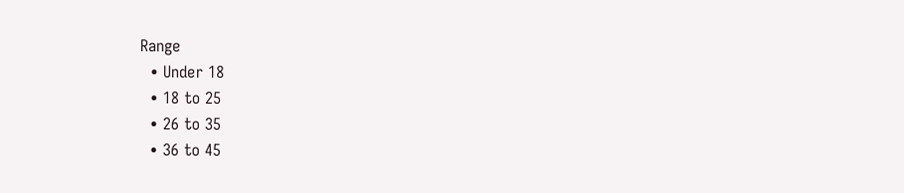Range
  • Under 18
  • 18 to 25
  • 26 to 35
  • 36 to 45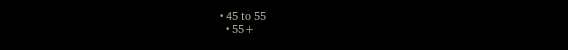• 45 to 55
  • 55+